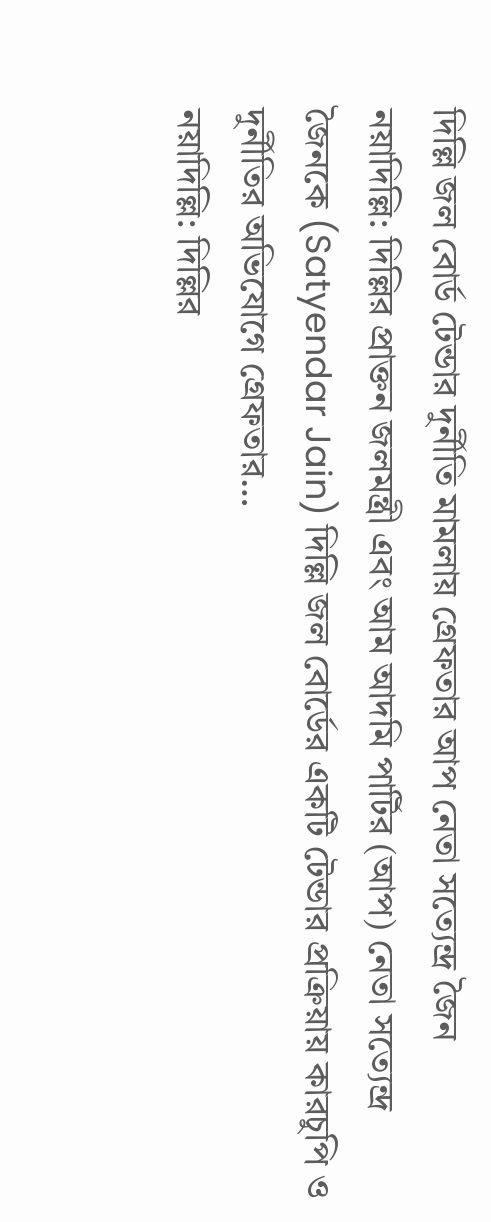দিল্লি জল বোর্ড টেন্ডার দুর্নীতি মামলায় গ্রেফতার আপ নেতা সত্যেন্দ্র জৈন
নয়াদিল্লি: দিল্লির প্রাক্তন জলমন্ত্রী এবং আম আদমি পার্টির (আপ) নেতা সত্যেন্দ্র জৈনকে (Satyendar Jain) দিল্লি জল বোর্ডের একটি টেন্ডার প্রক্রিয়ায় কারচুপি ও দুর্নীতির অভিযোগে গ্রেফতার…
নয়াদিল্লি: দিল্লির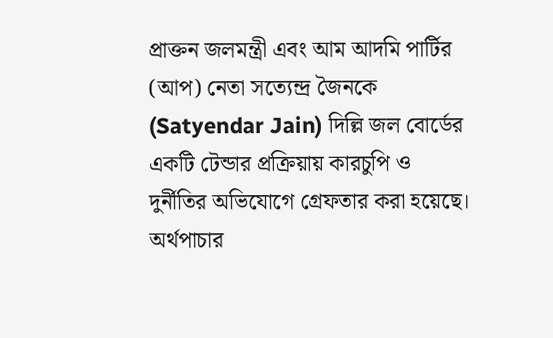প্রাক্তন জলমন্ত্রী এবং আম আদমি পার্টির (আপ) নেতা সত্যেন্দ্র জৈনকে (Satyendar Jain) দিল্লি জল বোর্ডের একটি টেন্ডার প্রক্রিয়ায় কারচুপি ও দুর্নীতির অভিযোগে গ্রেফতার করা হয়েছে। অর্থপাচার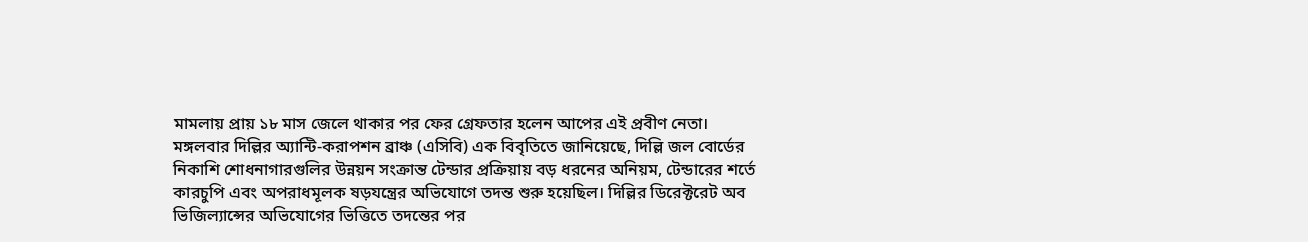মামলায় প্রায় ১৮ মাস জেলে থাকার পর ফের গ্রেফতার হলেন আপের এই প্রবীণ নেতা।
মঙ্গলবার দিল্লির অ্যান্টি-করাপশন ব্রাঞ্চ (এসিবি) এক বিবৃতিতে জানিয়েছে, দিল্লি জল বোর্ডের নিকাশি শোধনাগারগুলির উন্নয়ন সংক্রান্ত টেন্ডার প্রক্রিয়ায় বড় ধরনের অনিয়ম, টেন্ডারের শর্তে কারচুপি এবং অপরাধমূলক ষড়যন্ত্রের অভিযোগে তদন্ত শুরু হয়েছিল। দিল্লির ডিরেক্টরেট অব ভিজিল্যান্সের অভিযোগের ভিত্তিতে তদন্তের পর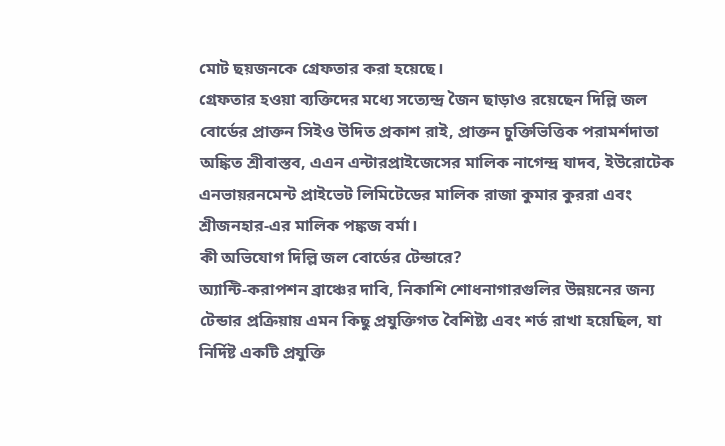মোট ছয়জনকে গ্রেফতার করা হয়েছে।
গ্রেফতার হওয়া ব্যক্তিদের মধ্যে সত্যেন্দ্র জৈন ছাড়াও রয়েছেন দিল্লি জল বোর্ডের প্রাক্তন সিইও উদিত প্রকাশ রাই, প্রাক্তন চুক্তিভিত্তিক পরামর্শদাতা অঙ্কিত শ্রীবাস্তব, এএন এন্টারপ্রাইজেসের মালিক নাগেন্দ্র যাদব, ইউরোটেক এনভায়রনমেন্ট প্রাইভেট লিমিটেডের মালিক রাজা কুমার কুররা এবং শ্রীজনহার-এর মালিক পঙ্কজ বর্মা।
কী অভিযোগ দিল্লি জল বোর্ডের টেন্ডারে?
অ্যান্টি-করাপশন ব্রাঞ্চের দাবি, নিকাশি শোধনাগারগুলির উন্নয়নের জন্য টেন্ডার প্রক্রিয়ায় এমন কিছু প্রযুক্তিগত বৈশিষ্ট্য এবং শর্ত রাখা হয়েছিল, যা নির্দিষ্ট একটি প্রযুক্তি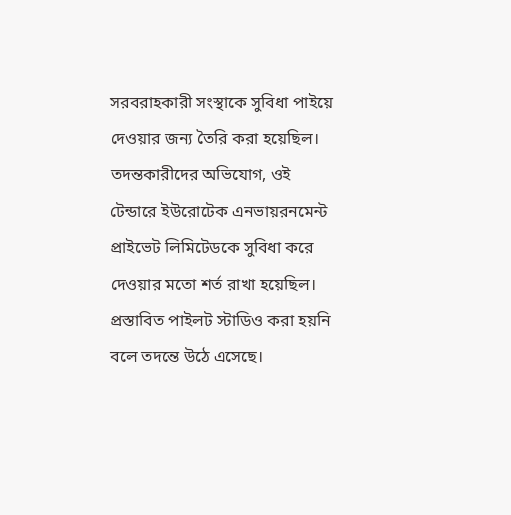সরবরাহকারী সংস্থাকে সুবিধা পাইয়ে দেওয়ার জন্য তৈরি করা হয়েছিল।
তদন্তকারীদের অভিযোগ, ওই টেন্ডারে ইউরোটেক এনভায়রনমেন্ট প্রাইভেট লিমিটেডকে সুবিধা করে দেওয়ার মতো শর্ত রাখা হয়েছিল। প্রস্তাবিত পাইলট স্টাডিও করা হয়নি বলে তদন্তে উঠে এসেছে।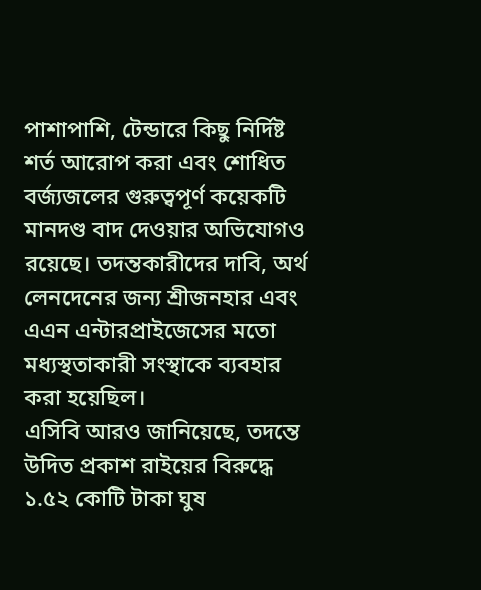পাশাপাশি, টেন্ডারে কিছু নির্দিষ্ট শর্ত আরোপ করা এবং শোধিত বর্জ্যজলের গুরুত্বপূর্ণ কয়েকটি মানদণ্ড বাদ দেওয়ার অভিযোগও রয়েছে। তদন্তকারীদের দাবি, অর্থ লেনদেনের জন্য শ্রীজনহার এবং এএন এন্টারপ্রাইজেসের মতো মধ্যস্থতাকারী সংস্থাকে ব্যবহার করা হয়েছিল।
এসিবি আরও জানিয়েছে, তদন্তে উদিত প্রকাশ রাইয়ের বিরুদ্ধে ১.৫২ কোটি টাকা ঘুষ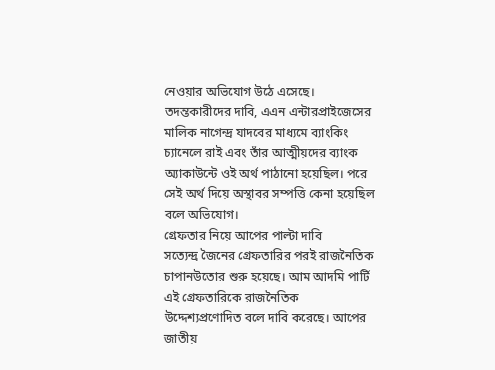নেওয়ার অভিযোগ উঠে এসেছে। তদন্তকারীদের দাবি, এএন এন্টারপ্রাইজেসের মালিক নাগেন্দ্র যাদবের মাধ্যমে ব্যাংকিং চ্যানেলে রাই এবং তাঁর আত্মীয়দের ব্যাংক অ্যাকাউন্টে ওই অর্থ পাঠানো হয়েছিল। পরে সেই অর্থ দিয়ে অস্থাবর সম্পত্তি কেনা হয়েছিল বলে অভিযোগ।
গ্রেফতার নিয়ে আপের পাল্টা দাবি
সত্যেন্দ্র জৈনের গ্রেফতারির পরই রাজনৈতিক চাপানউতোর শুরু হয়েছে। আম আদমি পার্টি এই গ্রেফতারিকে রাজনৈতিক উদ্দেশ্যপ্রণোদিত বলে দাবি করেছে। আপের জাতীয়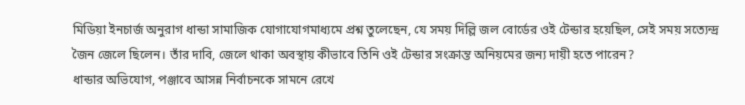মিডিয়া ইনচার্জ অনুরাগ ধান্ডা সামাজিক যোগাযোগমাধ্যমে প্রশ্ন তুলেছেন, যে সময় দিল্লি জল বোর্ডের ওই টেন্ডার হয়েছিল, সেই সময় সত্যেন্দ্র জৈন জেলে ছিলেন। তাঁর দাবি, জেলে থাকা অবস্থায় কীভাবে তিনি ওই টেন্ডার সংক্রান্ত অনিয়মের জন্য দায়ী হতে পারেন?
ধান্ডার অভিযোগ, পঞ্জাবে আসন্ন নির্বাচনকে সামনে রেখে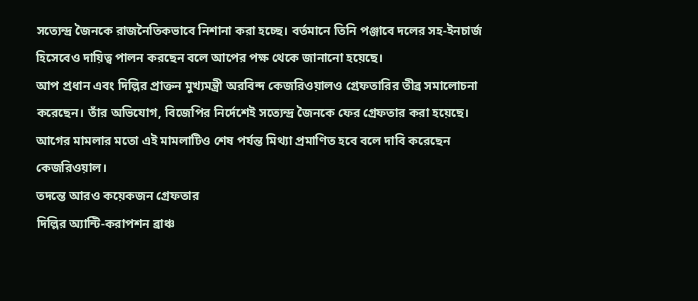সত্যেন্দ্র জৈনকে রাজনৈতিকভাবে নিশানা করা হচ্ছে। বর্তমানে তিনি পঞ্জাবে দলের সহ-ইনচার্জ হিসেবেও দায়িত্ব পালন করছেন বলে আপের পক্ষ থেকে জানানো হয়েছে।
আপ প্রধান এবং দিল্লির প্রাক্তন মুখ্যমন্ত্রী অরবিন্দ কেজরিওয়ালও গ্রেফতারির তীব্র সমালোচনা করেছেন। তাঁর অভিযোগ, বিজেপির নির্দেশেই সত্যেন্দ্র জৈনকে ফের গ্রেফতার করা হয়েছে। আগের মামলার মতো এই মামলাটিও শেষ পর্যন্ত মিথ্যা প্রমাণিত হবে বলে দাবি করেছেন কেজরিওয়াল।
তদন্তে আরও কয়েকজন গ্রেফতার
দিল্লির অ্যান্টি-করাপশন ব্রাঞ্চ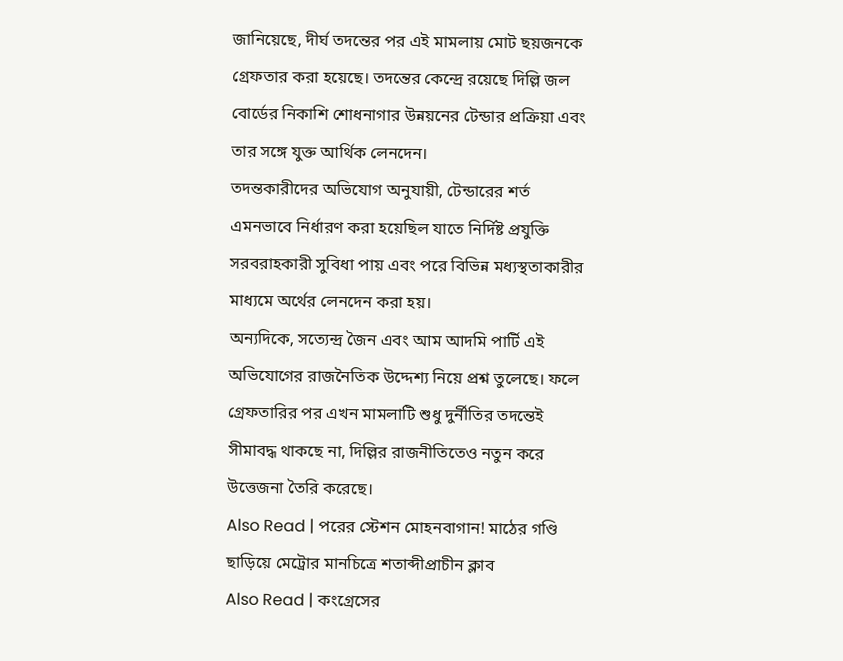জানিয়েছে, দীর্ঘ তদন্তের পর এই মামলায় মোট ছয়জনকে গ্রেফতার করা হয়েছে। তদন্তের কেন্দ্রে রয়েছে দিল্লি জল বোর্ডের নিকাশি শোধনাগার উন্নয়নের টেন্ডার প্রক্রিয়া এবং তার সঙ্গে যুক্ত আর্থিক লেনদেন।
তদন্তকারীদের অভিযোগ অনুযায়ী, টেন্ডারের শর্ত এমনভাবে নির্ধারণ করা হয়েছিল যাতে নির্দিষ্ট প্রযুক্তি সরবরাহকারী সুবিধা পায় এবং পরে বিভিন্ন মধ্যস্থতাকারীর মাধ্যমে অর্থের লেনদেন করা হয়।
অন্যদিকে, সত্যেন্দ্র জৈন এবং আম আদমি পার্টি এই অভিযোগের রাজনৈতিক উদ্দেশ্য নিয়ে প্রশ্ন তুলেছে। ফলে গ্রেফতারির পর এখন মামলাটি শুধু দুর্নীতির তদন্তেই সীমাবদ্ধ থাকছে না, দিল্লির রাজনীতিতেও নতুন করে উত্তেজনা তৈরি করেছে।
Also Read | পরের স্টেশন মোহনবাগান! মাঠের গণ্ডি ছাড়িয়ে মেট্রোর মানচিত্রে শতাব্দীপ্রাচীন ক্লাব
Also Read | কংগ্রেসের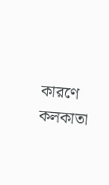কারণে কলকাতা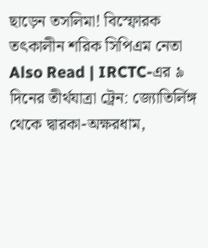ছাড়েন তসলিমা! বিস্ফোরক তৎকালীন শরিক সিপিএম নেতা
Also Read | IRCTC-এর ৯ দিনের তীর্থযাত্রা ট্রেন: জ্যোতির্লিঙ্গ থেকে দ্বারকা-অক্ষরধাম,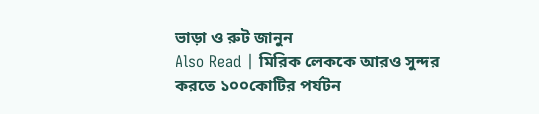ভাড়া ও রুট জানুন
Also Read | মিরিক লেককে আরও সুন্দর করতে ১০০কোটির পর্যটন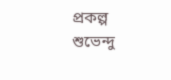প্রকল্প শুভেন্দু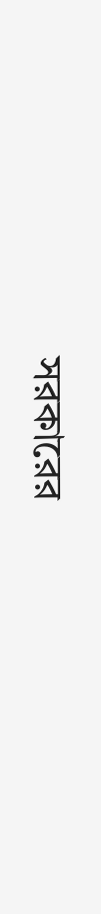সরকারের